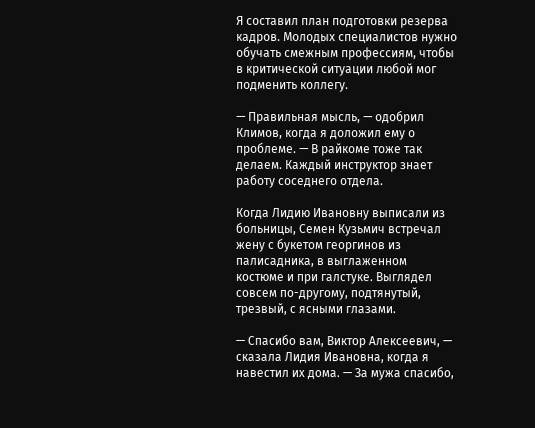Я составил план подготовки резерва кадров. Молодых специалистов нужно обучать смежным профессиям, чтобы в критической ситуации любой мог подменить коллегу.

— Правильная мысль, — одобрил Климов, когда я доложил ему о проблеме. — В райкоме тоже так делаем. Каждый инструктор знает работу соседнего отдела.

Когда Лидию Ивановну выписали из больницы, Семен Кузьмич встречал жену с букетом георгинов из палисадника, в выглаженном костюме и при галстуке. Выглядел совсем по-другому, подтянутый, трезвый, с ясными глазами.

— Спасибо вам, Виктор Алексеевич, — сказала Лидия Ивановна, когда я навестил их дома. — За мужа спасибо,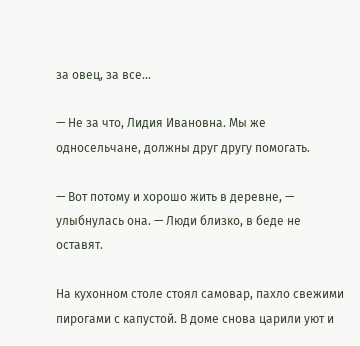за овец, за все…

— Не за что, Лидия Ивановна. Мы же односельчане, должны друг другу помогать.

— Вот потому и хорошо жить в деревне, — улыбнулась она. — Люди близко, в беде не оставят.

На кухонном столе стоял самовар, пахло свежими пирогами с капустой. В доме снова царили уют и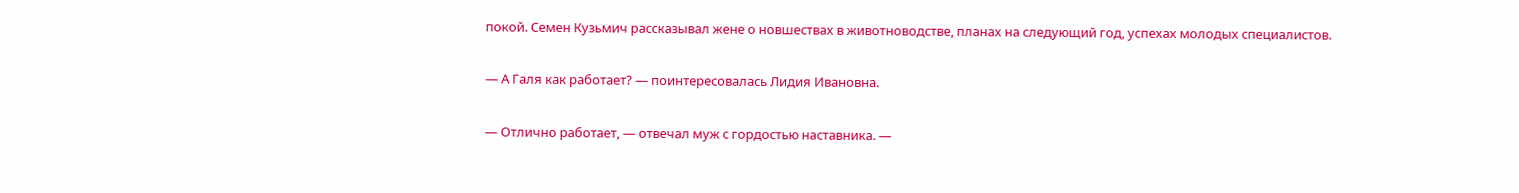покой. Семен Кузьмич рассказывал жене о новшествах в животноводстве, планах на следующий год, успехах молодых специалистов.

— А Галя как работает? — поинтересовалась Лидия Ивановна.

— Отлично работает, — отвечал муж с гордостью наставника. —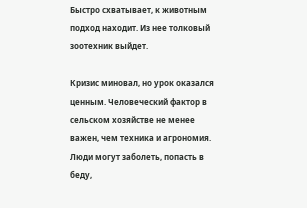Быстро схватывает, к животным подход находит. Из нее толковый зоотехник выйдет.

Кризис миновал, но урок оказался ценным. Человеческий фактор в сельском хозяйстве не менее важен, чем техника и агрономия. Люди могут заболеть, попасть в беду,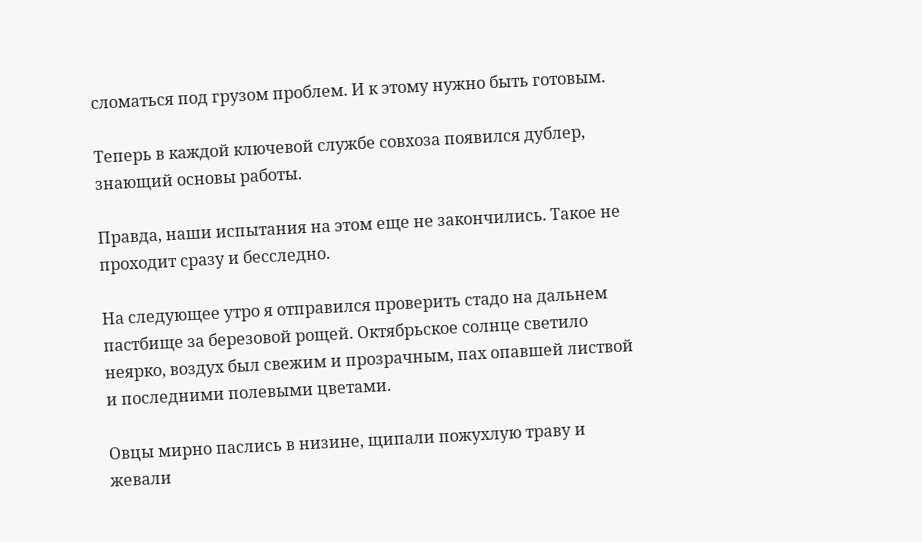сломаться под грузом проблем. И к этому нужно быть готовым.

Теперь в каждой ключевой службе совхоза появился дублер, знающий основы работы.

Правда, наши испытания на этом еще не закончились. Такое не проходит сразу и бесследно.

На следующее утро я отправился проверить стадо на дальнем пастбище за березовой рощей. Октябрьское солнце светило неярко, воздух был свежим и прозрачным, пах опавшей листвой и последними полевыми цветами.

Овцы мирно паслись в низине, щипали пожухлую траву и жевали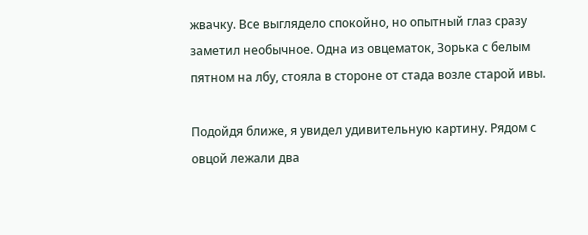жвачку. Все выглядело спокойно, но опытный глаз сразу заметил необычное. Одна из овцематок, Зорька с белым пятном на лбу, стояла в стороне от стада возле старой ивы.

Подойдя ближе, я увидел удивительную картину. Рядом с овцой лежали два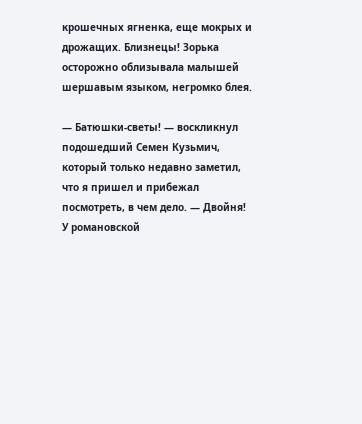крошечных ягненка, еще мокрых и дрожащих. Близнецы! Зорька осторожно облизывала малышей шершавым языком, негромко блея.

— Батюшки-светы! — воскликнул подошедший Семен Кузьмич, который только недавно заметил, что я пришел и прибежал посмотреть, в чем дело. — Двойня! У романовской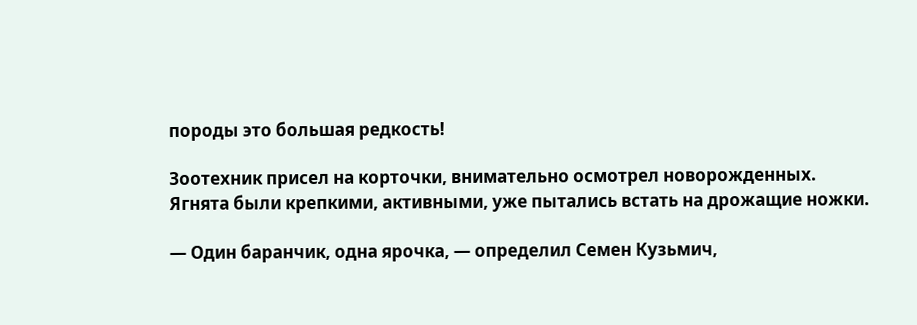породы это большая редкость!

Зоотехник присел на корточки, внимательно осмотрел новорожденных. Ягнята были крепкими, активными, уже пытались встать на дрожащие ножки.

— Один баранчик, одна ярочка, — определил Семен Кузьмич,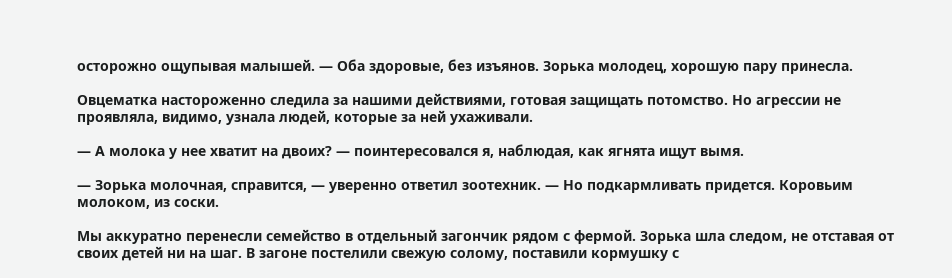осторожно ощупывая малышей. — Оба здоровые, без изъянов. Зорька молодец, хорошую пару принесла.

Овцематка настороженно следила за нашими действиями, готовая защищать потомство. Но агрессии не проявляла, видимо, узнала людей, которые за ней ухаживали.

— А молока у нее хватит на двоих? — поинтересовался я, наблюдая, как ягнята ищут вымя.

— Зорька молочная, справится, — уверенно ответил зоотехник. — Но подкармливать придется. Коровьим молоком, из соски.

Мы аккуратно перенесли семейство в отдельный загончик рядом с фермой. Зорька шла следом, не отставая от своих детей ни на шаг. В загоне постелили свежую солому, поставили кормушку с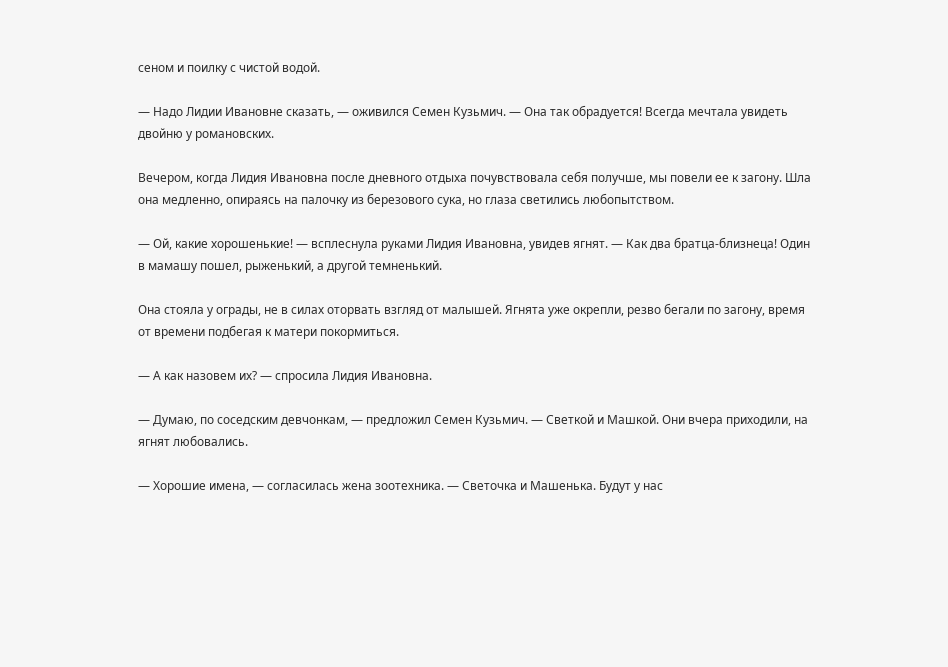сеном и поилку с чистой водой.

— Надо Лидии Ивановне сказать, — оживился Семен Кузьмич. — Она так обрадуется! Всегда мечтала увидеть двойню у романовских.

Вечером, когда Лидия Ивановна после дневного отдыха почувствовала себя получше, мы повели ее к загону. Шла она медленно, опираясь на палочку из березового сука, но глаза светились любопытством.

— Ой, какие хорошенькие! — всплеснула руками Лидия Ивановна, увидев ягнят. — Как два братца-близнеца! Один в мамашу пошел, рыженький, а другой темненький.

Она стояла у ограды, не в силах оторвать взгляд от малышей. Ягнята уже окрепли, резво бегали по загону, время от времени подбегая к матери покормиться.

— А как назовем их? — спросила Лидия Ивановна.

— Думаю, по соседским девчонкам, — предложил Семен Кузьмич. — Светкой и Машкой. Они вчера приходили, на ягнят любовались.

— Хорошие имена, — согласилась жена зоотехника. — Светочка и Машенька. Будут у нас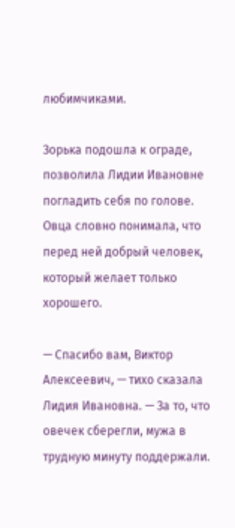любимчиками.

Зорька подошла к ограде, позволила Лидии Ивановне погладить себя по голове. Овца словно понимала, что перед ней добрый человек, который желает только хорошего.

— Спасибо вам, Виктор Алексеевич, — тихо сказала Лидия Ивановна. — За то, что овечек сберегли, мужа в трудную минуту поддержали.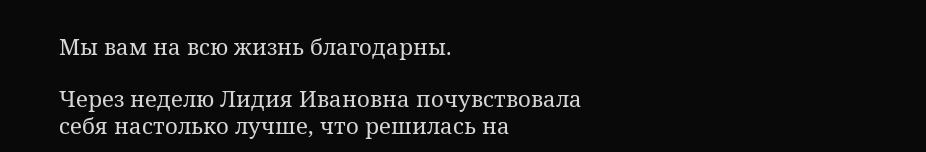Мы вам на всю жизнь благодарны.

Через неделю Лидия Ивановна почувствовала себя настолько лучше, что решилась на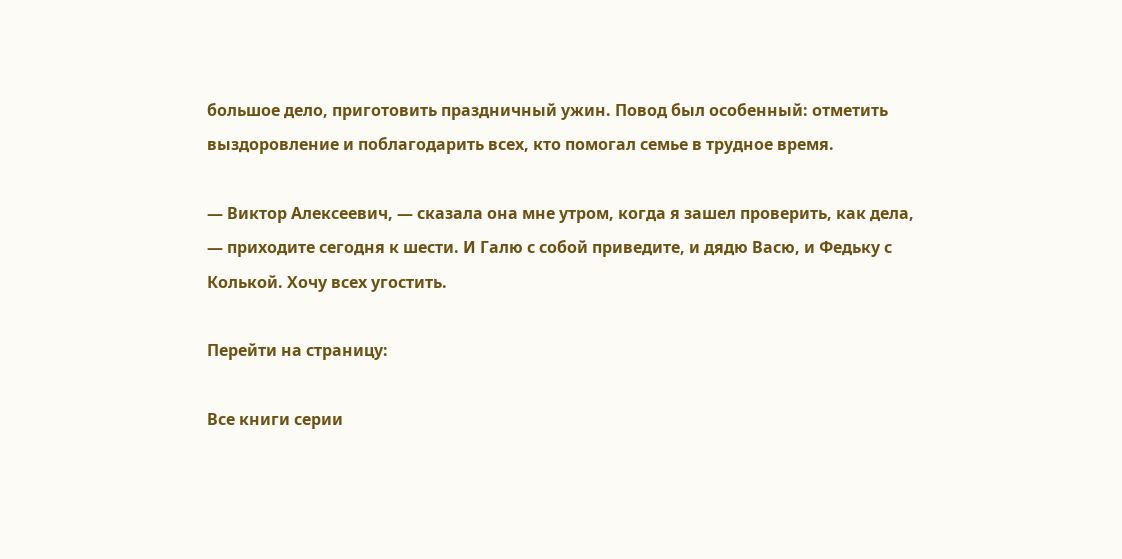большое дело, приготовить праздничный ужин. Повод был особенный: отметить выздоровление и поблагодарить всех, кто помогал семье в трудное время.

— Виктор Алексеевич, — сказала она мне утром, когда я зашел проверить, как дела, — приходите сегодня к шести. И Галю с собой приведите, и дядю Васю, и Федьку с Колькой. Хочу всех угостить.

Перейти на страницу:

Все книги серии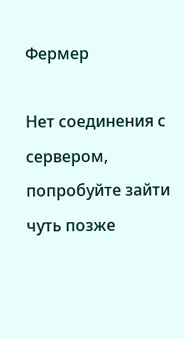Фермер

Нет соединения с сервером, попробуйте зайти чуть позже